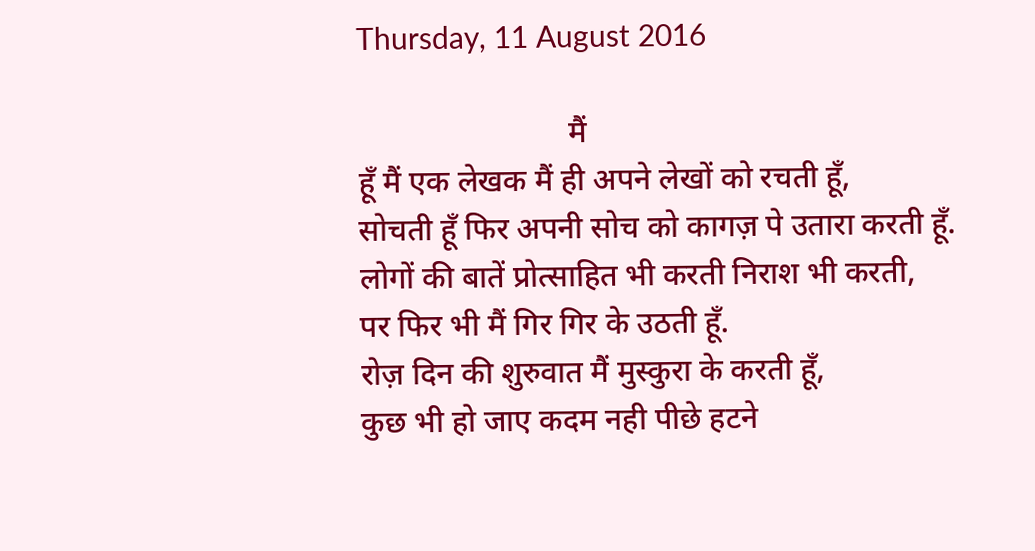Thursday, 11 August 2016

                           मैं
हूँ मैं एक लेखक मैं ही अपने लेखों को रचती हूँ,
सोचती हूँ फिर अपनी सोच को कागज़ पे उतारा करती हूँ.
लोगों की बातें प्रोत्साहित भी करती निराश भी करती,
पर फिर भी मैं गिर गिर के उठती हूँ.
रोज़ दिन की शुरुवात मैं मुस्कुरा के करती हूँ,
कुछ भी हो जाए कदम नही पीछे हटने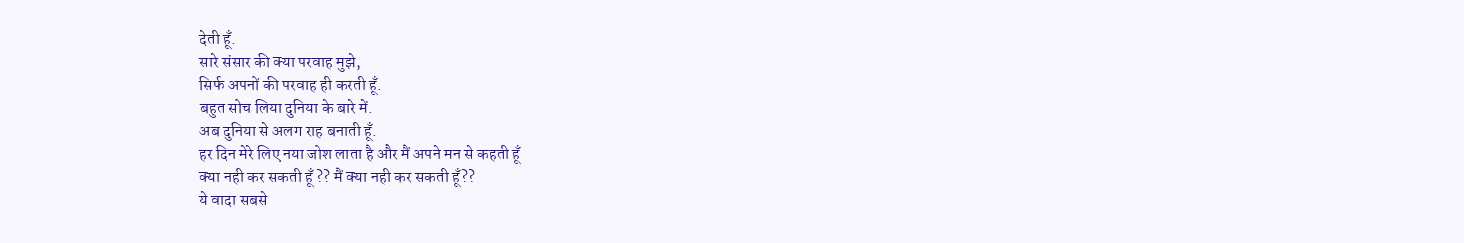देती हूँ.
सारे संसार की क्या परवाह मुझे,
सिर्फ अपनों की परवाह ही करती हूँ.
बहुत सोच लिया दुनिया के बारे में.
अब दुनिया से अलग राह बनाती हूँ.
हर दिन मेरे लिए नया जोश लाता है और मैं अपने मन से कहती हूँ
क्या नही कर सकती हूँ ?? मैं क्या नही कर सकती हूँ??
ये वादा सबसे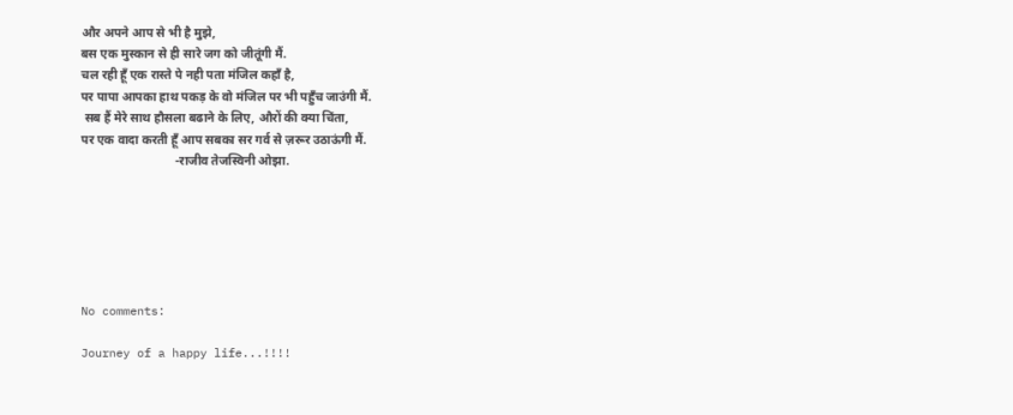और अपने आप से भी है मुझे,
बस एक मुस्कान से ही सारे जग को जीतूंगी मैं.
चल रही हूँ एक रास्ते पे नही पता मंजिल कहाँ है,
पर पापा आपका हाथ पकड़ के वो मंजिल पर भी पहुँच जाउंगी मैं.
 सब हैं मेरे साथ हौसला बढाने के लिए, औरों की क्या चिंता,
पर एक वादा करती हूँ आप सबका सर गर्व से ज़रूर उठाऊंगी मैं.
                              -राजीव तेजस्विनी ओझा.






No comments:

Journey of a happy life...!!!!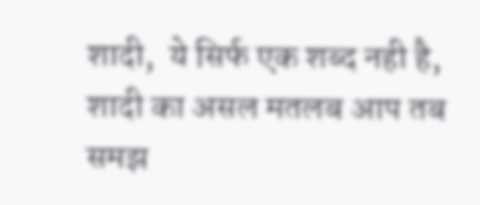शादी,  ये सिर्फ एक शब्द नही है, शादी का असल मतलब आप तब समझ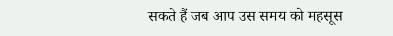सकते हैं जब आप उस समय को महसूस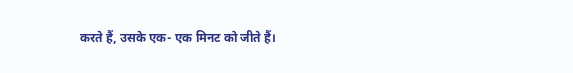करते हैं, उसके एक- एक मिनट को जीते हैं।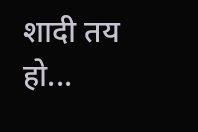शादी तय हो...